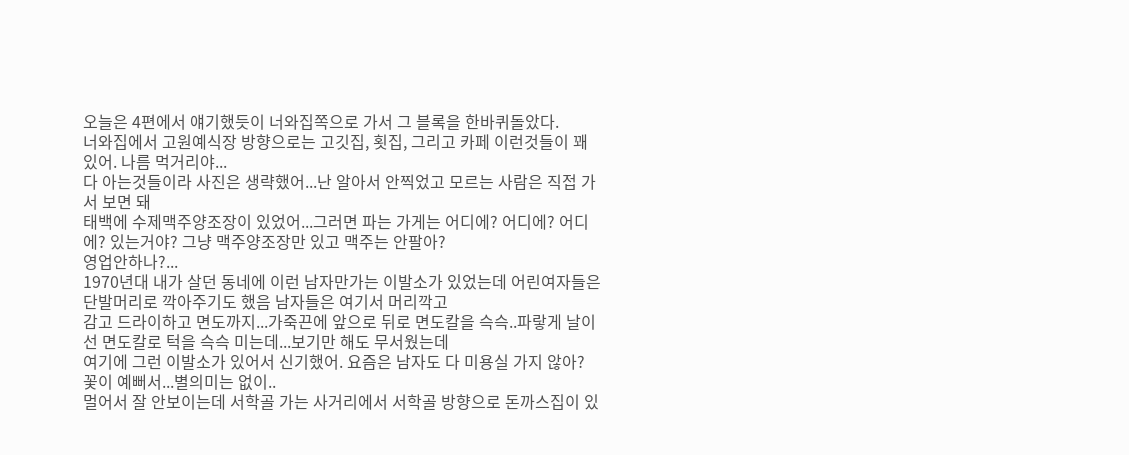오늘은 4편에서 얘기했듯이 너와집쪽으로 가서 그 블록을 한바퀴돌았다.
너와집에서 고원예식장 방향으로는 고깃집, 횟집, 그리고 카페 이런것들이 꽤 있어. 나름 먹거리야...
다 아는것들이라 사진은 생략했어...난 알아서 안찍었고 모르는 사람은 직접 가서 보면 돼
태백에 수제맥주양조장이 있었어...그러면 파는 가게는 어디에? 어디에? 어디에? 있는거야? 그냥 맥주양조장만 있고 맥주는 안팔아?
영업안하나?...
1970년대 내가 살던 동네에 이런 남자만가는 이발소가 있었는데 어린여자들은 단발머리로 깍아주기도 했음 남자들은 여기서 머리깍고
감고 드라이하고 면도까지...가죽끈에 앞으로 뒤로 면도칼을 슥슥..파랗게 날이선 면도칼로 턱을 슥슥 미는데...보기만 해도 무서웠는데
여기에 그런 이발소가 있어서 신기했어. 요즘은 남자도 다 미용실 가지 않아?
꽃이 예뻐서...별의미는 없이..
멀어서 잘 안보이는데 서학골 가는 사거리에서 서학골 방향으로 돈까스집이 있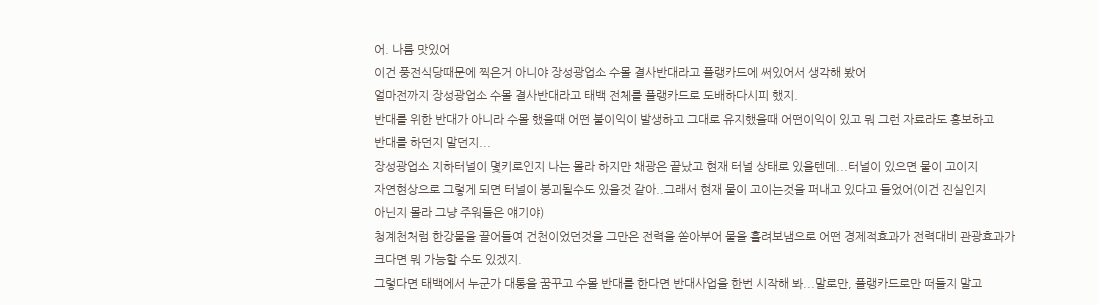어. 나름 맛있어
이건 풍전식당때문에 찍은거 아니야 장성광업소 수몰 결사반대라고 플랭카드에 써있어서 생각해 봤어
얼마전까지 장성광업소 수몰 결사반대라고 태백 전체를 플랭카드로 도배하다시피 했지.
반대를 위한 반대가 아니라 수몰 했을때 어떤 불이익이 발생하고 그대로 유지했을때 어떤이익이 있고 뭐 그런 자료라도 홍보하고
반대를 하던지 말던지...
장성광업소 지하터널이 몇키로인지 나는 몰라 하지만 채광은 끝났고 현재 터널 상태로 있을텐데...터널이 있으면 물이 고이지
자연현상으로 그렇게 되면 터널이 붕괴될수도 있을것 같아..그래서 현재 물이 고이는것을 퍼내고 있다고 들었어(이건 진실인지
아닌지 몰라 그냥 주워들은 얘기야)
청계천처럼 한강물을 끌어들여 건천이었던것을 그만은 전력을 쏟아부어 물을 흘려보냄으로 어떤 경제적효과가 전력대비 관광효과가
크다면 뭐 가능할 수도 있겠지.
그렇다면 태백에서 누군가 대통을 꿈꾸고 수몰 반대를 한다면 반대사업을 한번 시작해 봐...말로만, 플랭카드로만 떠들지 말고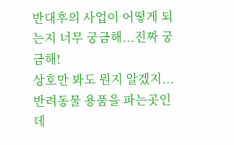반대후의 사업이 어떻게 되는지 너무 궁금해...진짜 궁금해!
상호만 봐도 뭔지 알겠지...반려동물 용품을 파는곳인데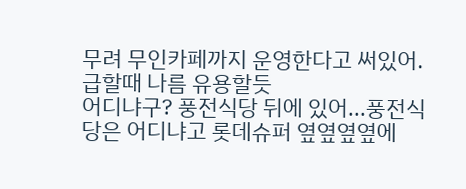무려 무인카페까지 운영한다고 써있어. 급할때 나름 유용할듯
어디냐구? 풍전식당 뒤에 있어...풍전식당은 어디냐고 롯데슈퍼 옆옆옆옆에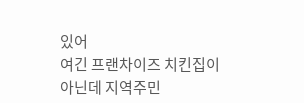있어
여긴 프랜차이즈 치킨집이 아닌데 지역주민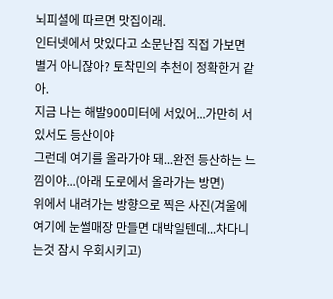뇌피셜에 따르면 맛집이래.
인터넷에서 맛있다고 소문난집 직접 가보면 별거 아니잖아? 토착민의 추천이 정확한거 같아.
지금 나는 해발900미터에 서있어...가만히 서있서도 등산이야
그런데 여기를 올라가야 돼...완전 등산하는 느낌이야...(아래 도로에서 올라가는 방면)
위에서 내려가는 방향으로 찍은 사진(겨울에 여기에 눈썰매장 만들면 대박일텐데...차다니는것 잠시 우회시키고)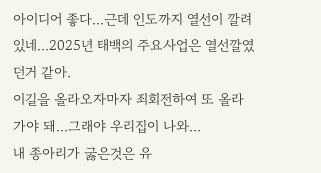아이디어 좋다...근데 인도까지 열선이 깔려있네...2025년 태백의 주요사업은 열선깔였던거 같아.
이길을 올라오자마자 죄회전하여 또 올라가야 돼...그래야 우리집이 나와...
내 종아리가 굻은것은 유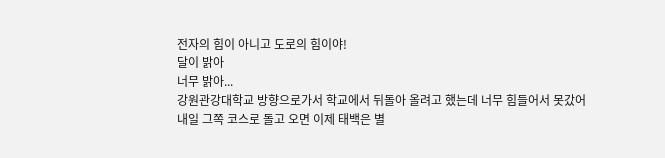전자의 힘이 아니고 도로의 힘이야!
달이 밝아
너무 밝아...
강원관강대학교 방향으로가서 학교에서 뒤돌아 올려고 했는데 너무 힘들어서 못갔어
내일 그쪽 코스로 돌고 오면 이제 태백은 별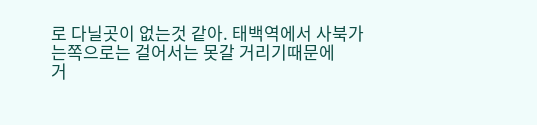로 다닐곳이 없는것 같아. 태백역에서 사북가는쪽으로는 걸어서는 못갈 거리기때문에
거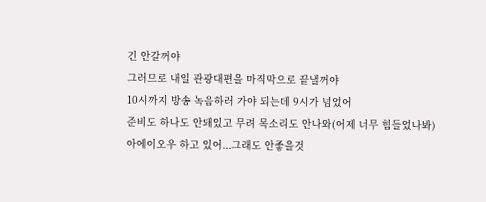긴 안갈꺼야
그러므로 내일 관광대편을 마직막으로 끝낼꺼야
10시까지 방송 녹음하러 가야 되는데 9시가 넘었어
준비도 하나도 안돼있고 무려 목소리도 안나와(어제 너무 힘들었나봐)
아에이오우 하고 있어...그래도 안좋을것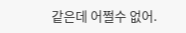같은데 어쩔수 없어.